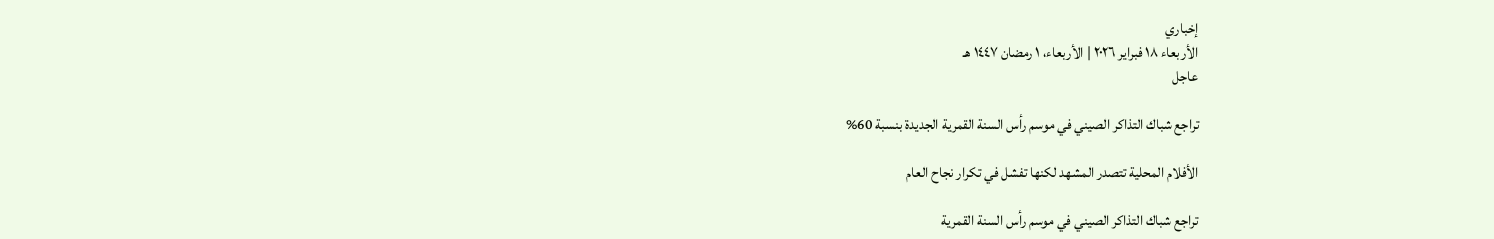إخباري
الأربعاء ١٨ فبراير ٢٠٢٦ | الأربعاء، ١ رمضان ١٤٤٧ هـ
عاجل

تراجع شباك التذاكر الصيني في موسم رأس السنة القمرية الجديدة بنسبة 60%

الأفلام المحلية تتصدر المشهد لكنها تفشل في تكرار نجاح العام

تراجع شباك التذاكر الصيني في موسم رأس السنة القمرية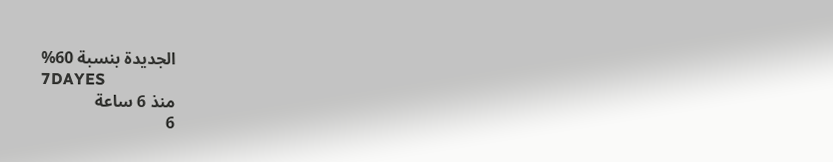الجديدة بنسبة 60%
7DAYES
منذ 6 ساعة
6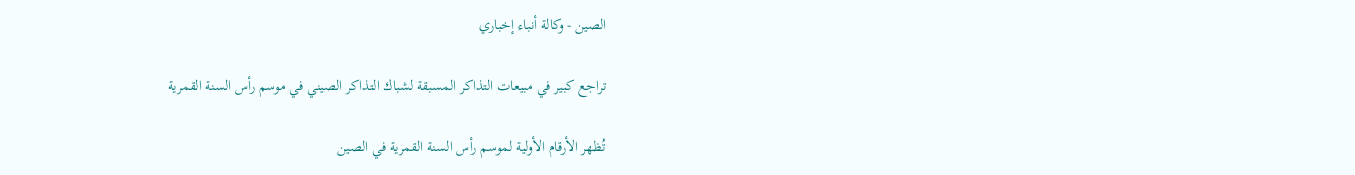الصين - وكالة أنباء إخباري

تراجع كبير في مبيعات التذاكر المسبقة لشباك التذاكر الصيني في موسم رأس السنة القمرية

تُظهر الأرقام الأولية لموسم رأس السنة القمرية في الصين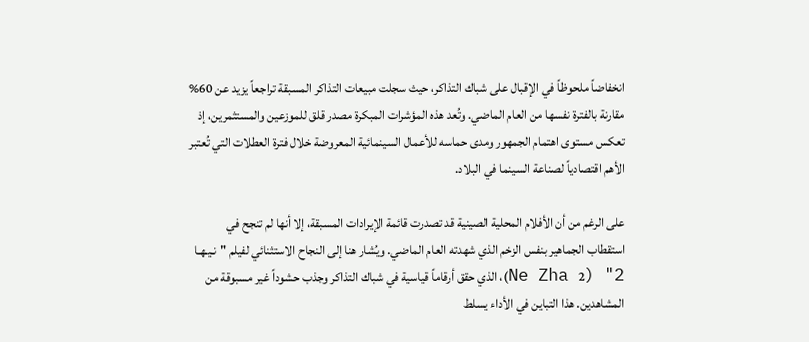انخفاضاً ملحوظاً في الإقبال على شباك التذاكر، حيث سجلت مبيعات التذاكر المسبقة تراجعاً يزيد عن 60% مقارنة بالفترة نفسها من العام الماضي. وتُعد هذه المؤشرات المبكرة مصدر قلق للموزعين والمستثمرين، إذ تعكس مستوى اهتمام الجمهور ومدى حماسه للأعمال السينمائية المعروضة خلال فترة العطلات التي تُعتبر الأهم اقتصادياً لصناعة السينما في البلاد.

على الرغم من أن الأفلام المحلية الصينية قد تصدرت قائمة الإيرادات المسبقة، إلا أنها لم تنجح في استقطاب الجماهير بنفس الزخم الذي شهدته العام الماضي. ويُشار هنا إلى النجاح الاستثنائي لفيلم "نـيـهـا 2" (Ne Zha 2)، الذي حقق أرقاماً قياسية في شباك التذاكر وجذب حشوداً غير مسبوقة من المشاهدين. هذا التباين في الأداء يسلط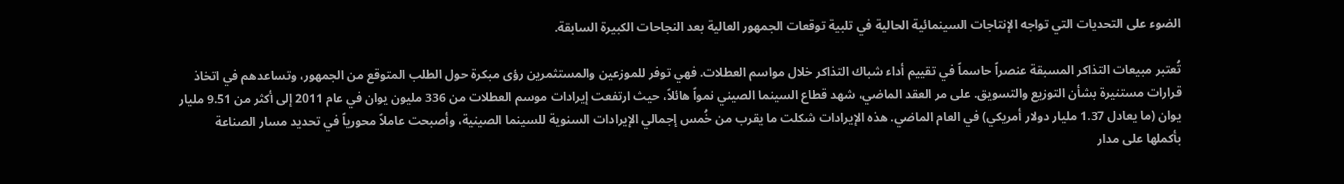الضوء على التحديات التي تواجه الإنتاجات السينمائية الحالية في تلبية توقعات الجمهور العالية بعد النجاحات الكبيرة السابقة.

تُعتبر مبيعات التذاكر المسبقة عنصراً حاسماً في تقييم أداء شباك التذاكر خلال مواسم العطلات. فهي توفر للموزعين والمستثمرين رؤى مبكرة حول الطلب المتوقع من الجمهور، وتساعدهم في اتخاذ قرارات مستنيرة بشأن التوزيع والتسويق. على مر العقد الماضي، شهد قطاع السينما الصيني نمواً هائلاً، حيث ارتفعت إيرادات موسم العطلات من 336 مليون يوان في عام 2011 إلى أكثر من 9.51 مليار يوان (ما يعادل 1.37 مليار دولار أمريكي) في العام الماضي. هذه الإيرادات شكلت ما يقرب من خُمس إجمالي الإيرادات السنوية للسينما الصينية، وأصبحت عاملاً محورياً في تحديد مسار الصناعة بأكملها على مدار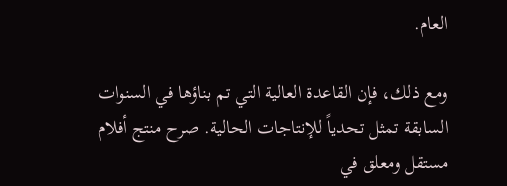العام.

ومع ذلك، فإن القاعدة العالية التي تم بناؤها في السنوات السابقة تمثل تحدياً للإنتاجات الحالية. صرح منتج أفلام مستقل ومعلق في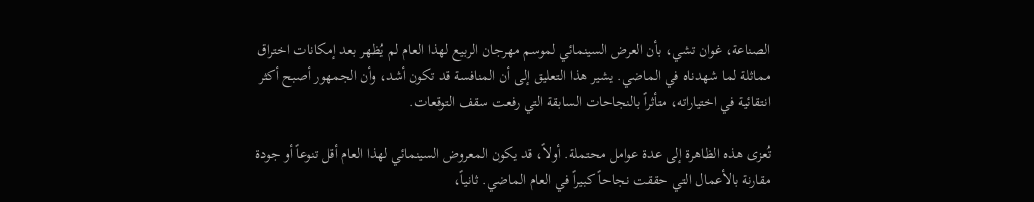الصناعة، غوان تشي، بأن العرض السينمائي لموسم مهرجان الربيع لهذا العام لم يُظهر بعد إمكانات اختراق مماثلة لما شهدناه في الماضي. يشير هذا التعليق إلى أن المنافسة قد تكون أشد، وأن الجمهور أصبح أكثر انتقائية في اختياراته، متأثراً بالنجاحات السابقة التي رفعت سقف التوقعات.

تُعزى هذه الظاهرة إلى عدة عوامل محتملة. أولاً، قد يكون المعروض السينمائي لهذا العام أقل تنوعاً أو جودة مقارنة بالأعمال التي حققت نجاحاً كبيراً في العام الماضي. ثانياً،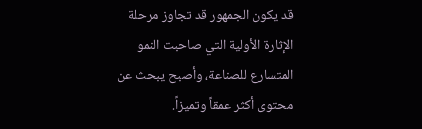قد يكون الجمهور قد تجاوز مرحلة الإثارة الأولية التي صاحبت النمو المتسارع للصناعة، وأصبح يبحث عن محتوى أكثر عمقاً وتميزاً.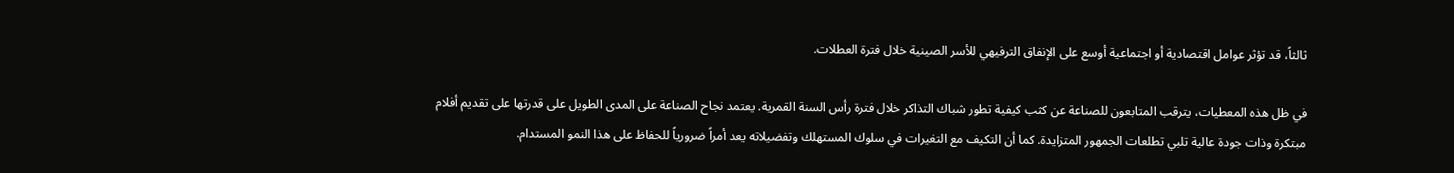ثالثاً، قد تؤثر عوامل اقتصادية أو اجتماعية أوسع على الإنفاق الترفيهي للأسر الصينية خلال فترة العطلات.

في ظل هذه المعطيات، يترقب المتابعون للصناعة عن كثب كيفية تطور شباك التذاكر خلال فترة رأس السنة القمرية. يعتمد نجاح الصناعة على المدى الطويل على قدرتها على تقديم أفلام مبتكرة وذات جودة عالية تلبي تطلعات الجمهور المتزايدة. كما أن التكيف مع التغيرات في سلوك المستهلك وتفضيلاته يعد أمراً ضرورياً للحفاظ على هذا النمو المستدام.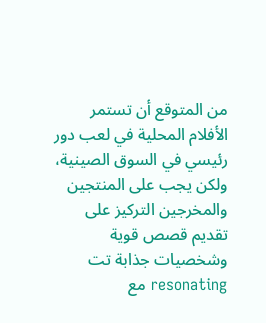من المتوقع أن تستمر الأفلام المحلية في لعب دور رئيسي في السوق الصينية، ولكن يجب على المنتجين والمخرجين التركيز على تقديم قصص قوية وشخصيات جذابة تت resonating مع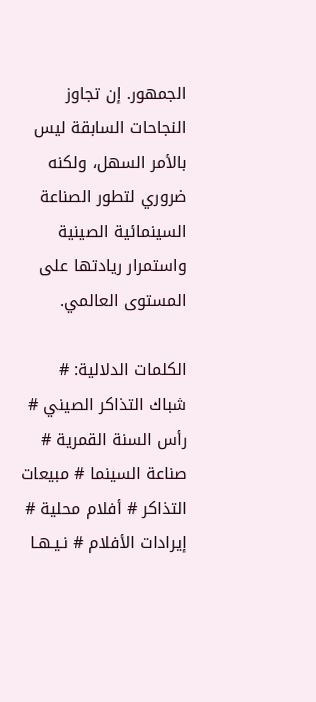الجمهور. إن تجاوز النجاحات السابقة ليس بالأمر السهل، ولكنه ضروري لتطور الصناعة السينمائية الصينية واستمرار ريادتها على المستوى العالمي.

الكلمات الدلالية: # شباك التذاكر الصيني # رأس السنة القمرية # صناعة السينما # مبيعات التذاكر # أفلام محلية # إيرادات الأفلام # نـيـهـا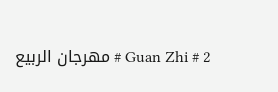2 # Guan Zhi # مهرجان الربيع